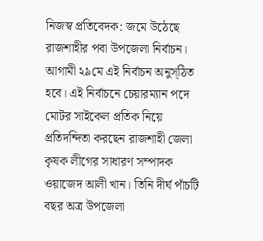নিজস্ব প্রতিবেদক: জমে উঠেছে রাজশাহীর পবা উপজেলা নির্বাচন। আগামী ২৯মে এই নির্বাচন অনুস্ঠিত হবে। এই নির্বাচনে চেয়ারম্যান পদে মোটর সাইকেল প্রতিক নিয়ে প্রতিদন্দিতা করছেন রাজশাহী জেলা কৃষক লীগের সাধারণ সম্পাদক ওয়াজেদ আলী খান। তিনি দীর্ঘ পাঁচটি বছর অত্র উপজেলা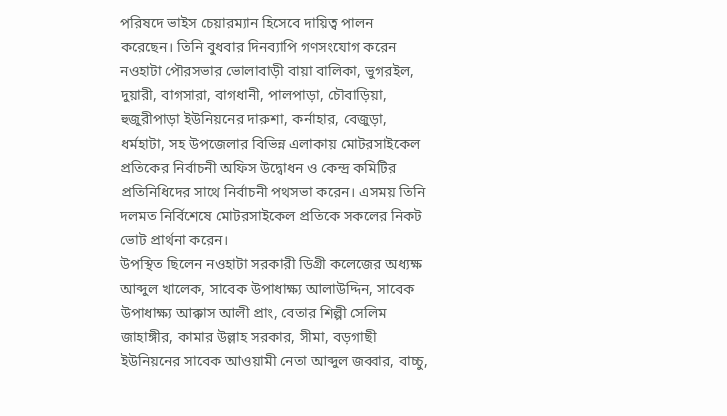পরিষদে ভাইস চেয়ারম্যান হিসেবে দায়িত্ব পালন করেছেন। তিনি বুধবার দিনব্যাপি গণসংযোগ করেন নওহাটা পৌরসভার ভোলাবাড়ী বায়া বালিকা, ভুগরইল, দুয়ারী, বাগসারা, বাগধানী, পালপাড়া, চৌবাড়িয়া, হুজুরীপাড়া ইউনিয়নের দারুশা, কর্নাহার, বেজুড়া, ধর্মহাটা, সহ উপজেলার বিভিন্ন এলাকায় মোটরসাইকেল প্রতিকের নির্বাচনী অফিস উদ্বোধন ও কেন্দ্র কমিটির প্রতিনিধিদের সাথে নির্বাচনী পথসভা করেন। এসময় তিনি দলমত নির্বিশেষে মোটরসাইকেল প্রতিকে সকলের নিকট ভোট প্রার্থনা করেন।
উপস্থিত ছিলেন নওহাটা সরকারী ডিগ্রী কলেজের অধ্যক্ষ আব্দুল খালেক, সাবেক উপাধাক্ষ্য আলাউদ্দিন, সাবেক উপাধাক্ষ্য আক্কাস আলী প্রাং, বেতার শিল্পী সেলিম জাহাঙ্গীর, কামার উল্লাহ সরকার, সীমা, বড়গাছী ইউনিয়নের সাবেক আওয়ামী নেতা আব্দুল জব্বার, বাচ্চু,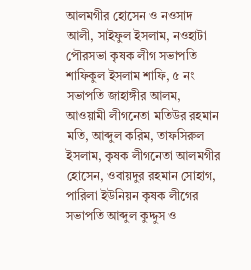আলমগীর হোসেন ও নওসাদ আলী, সাইফুল ইসলাম, নওহাটা পৌরসভা কৃষক লীগ সভাপতি শাফিকুল ইসলাম শাফি, ৫ নং সভাপতি জাহাঙ্গীর আলম, আওয়ামী লীগনেতা মতিউর রহমান মতি, আব্দুল করিম, তাফসিরুল ইসলাম, কৃষক লীগনেতা আলমগীর হোসেন, ওবায়দুর রহমান সোহাগ, পারিলা ইউনিয়ন কৃষক লীগের সভাপতি আব্দুল কুদ্দুস ও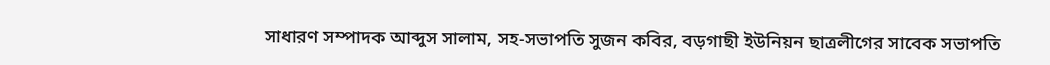সাধারণ সম্পাদক আব্দুস সালাম, সহ-সভাপতি সুজন কবির, বড়গাছী ইউনিয়ন ছাত্রলীগের সাবেক সভাপতি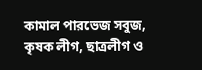কামাল পারভেজ সবুজ, কৃষক লীগ, ছাত্রলীগ ও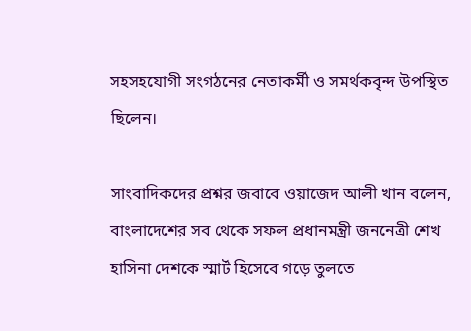সহসহযোগী সংগঠনের নেতাকর্মী ও সমর্থকবৃন্দ উপস্থিত ছিলেন।

সাংবাদিকদের প্রশ্নর জবাবে ওয়াজেদ আলী খান বলেন, বাংলাদেশের সব থেকে সফল প্রধানমন্ত্রী জননেত্রী শেখ হাসিনা দেশকে স্মার্ট হিসেবে গড়ে তুলতে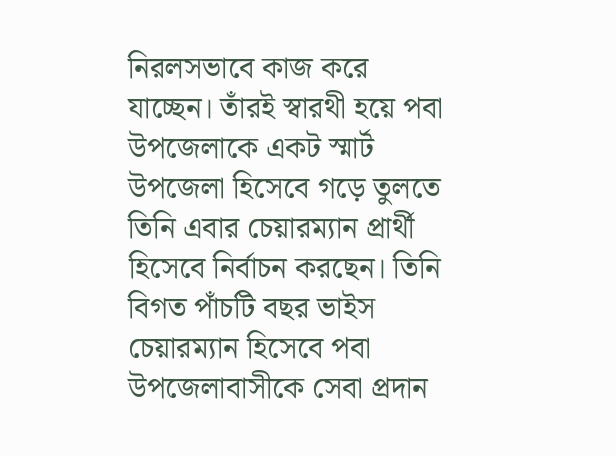নিরলসভাবে কাজ করে যাচ্ছেন। তাঁরই স্বারথী হয়ে পবা উপজেলাকে একট স্মার্ট উপজেলা হিসেবে গড়ে তুলতে তিনি এবার চেয়ারম্যান প্রার্থী হিসেবে নির্বাচন করছেন। তিনি বিগত পাঁচটি বছর ভাইস চেয়ারম্যান হিসেবে পবা উপজেলাবাসীকে সেবা প্রদান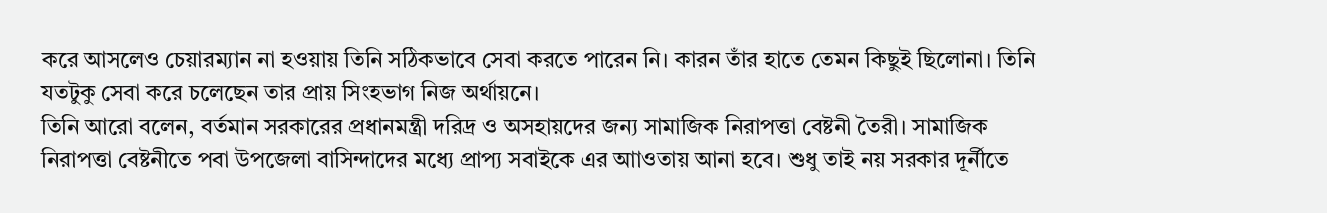করে আসলেও চেয়ারম্যান না হওয়ায় তিনি সঠিকভাবে সেবা করতে পারেন নি। কারন তাঁর হাতে তেমন কিছুই ছিলোনা। তিনি যতটুকু সেবা করে চলেছেন তার প্রায় সিংহভাগ নিজ অর্থায়নে।
তিনি আরো বলেন, বর্তমান সরকারের প্রধানমন্ত্রী দরিদ্র ও অসহায়দের জন্য সামাজিক নিরাপত্তা বেষ্টনী তৈরী। সামাজিক নিরাপত্তা বেষ্টনীতে পবা উপজেলা বাসিন্দাদের মধ্যে প্রাপ্য সবাইকে এর আাওতায় আনা হবে। শুধু তাই নয় সরকার দূর্নীতে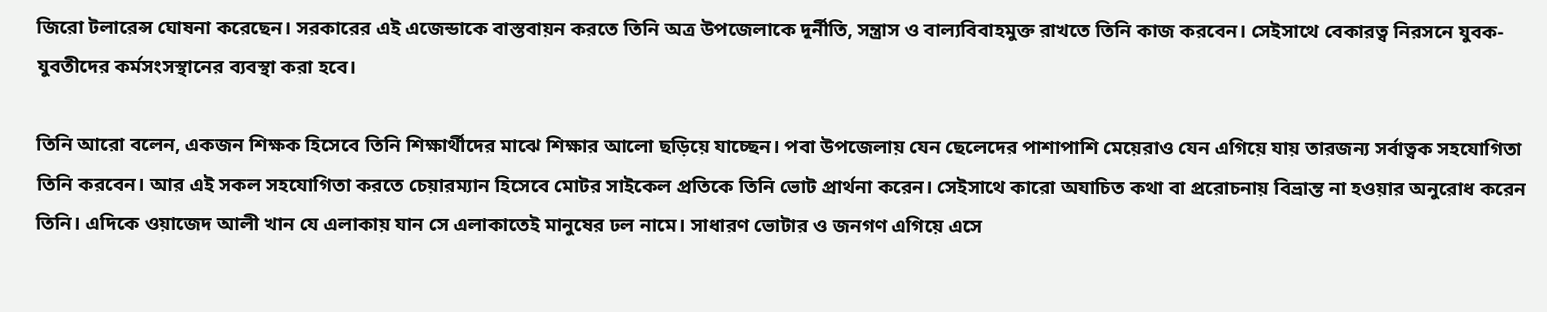জিরো টলারেন্স ঘোষনা করেছেন। সরকারের এই এজেন্ডাকে বাস্তবায়ন করতে তিনি অত্র উপজেলাকে দূর্নীতি, সন্ত্রাস ও বাল্যবিবাহমুক্ত রাখতে তিনি কাজ করবেন। সেইসাথে বেকারত্ব নিরসনে যুবক-যুবতীদের কর্মসংসস্থানের ব্যবস্থা করা হবে।

তিনি আরো বলেন, একজন শিক্ষক হিসেবে তিনি শিক্ষার্থীদের মাঝে শিক্ষার আলো ছড়িয়ে যাচ্ছেন। পবা উপজেলায় যেন ছেলেদের পাশাপাশি মেয়েরাও যেন এগিয়ে যায় তারজন্য সর্বাত্বক সহযোগিতা তিনি করবেন। আর এই সকল সহযোগিতা করতে চেয়ারম্যান হিসেবে মোটর সাইকেল প্রতিকে তিনি ভোট প্রার্থনা করেন। সেইসাথে কারো অযাচিত কথা বা প্ররোচনায় বিভ্রান্ত না হওয়ার অনুরোধ করেন তিনি। এদিকে ওয়াজেদ আলী খান যে এলাকায় যান সে এলাকাতেই মানুষের ঢল নামে। সাধারণ ভোটার ও জনগণ এগিয়ে এসে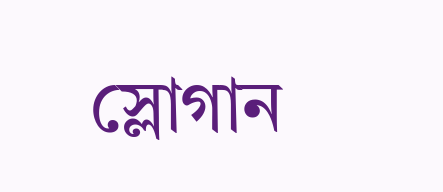স্লোগান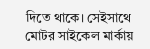দিতে থাকে। সেইসাথে মোটর সাইকেল মার্কায়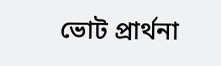ভোট প্রার্থনা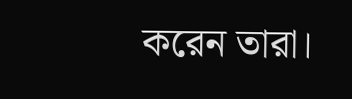করেন তারা।